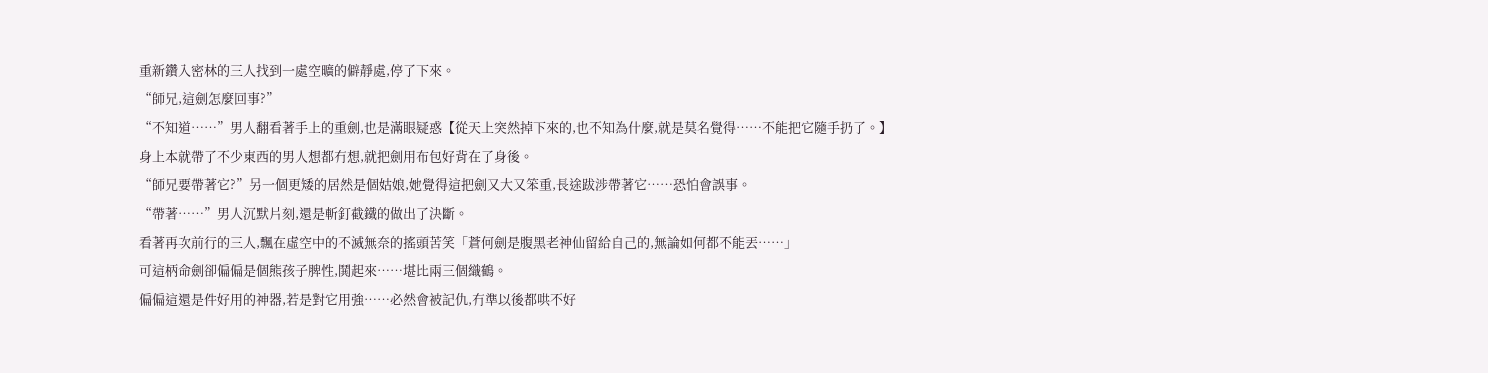重新鑽入密林的三人找到一處空曠的僻靜處,停了下來。
“師兄,這劍怎麼回事?”
“不知道……”男人翻看著手上的重劍,也是滿眼疑惑【從天上突然掉下來的,也不知為什麼,就是莫名覺得……不能把它隨手扔了。】
身上本就帶了不少東西的男人想都冇想,就把劍用布包好背在了身後。
“師兄要帶著它?”另一個更矮的居然是個姑娘,她覺得這把劍又大又笨重,長途跋涉帶著它……恐怕會誤事。
“帶著……”男人沉默片刻,還是斬釘截鐵的做出了決斷。
看著再次前行的三人,飄在虛空中的不滅無奈的搖頭苦笑「蒼何劍是腹黑老神仙留給自己的,無論如何都不能丟……」
可這柄命劍卻偏偏是個熊孩子脾性,鬨起來……堪比兩三個織鶴。
偏偏這還是件好用的神器,若是對它用強……必然會被記仇,冇準以後都哄不好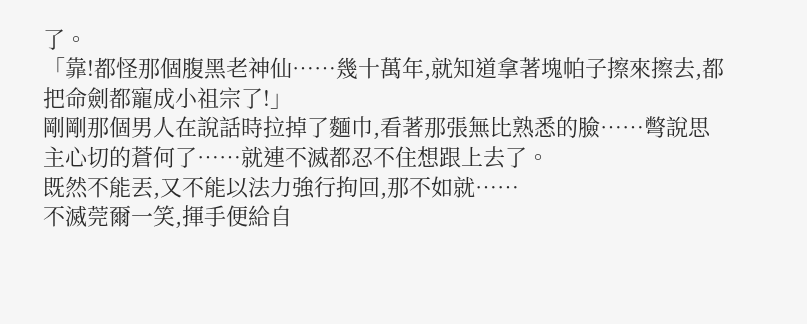了。
「靠!都怪那個腹黑老神仙……幾十萬年,就知道拿著塊帕子擦來擦去,都把命劍都寵成小祖宗了!」
剛剛那個男人在說話時拉掉了麵巾,看著那張無比熟悉的臉……彆說思主心切的蒼何了……就連不滅都忍不住想跟上去了。
既然不能丟,又不能以法力強行拘回,那不如就……
不滅莞爾一笑,揮手便給自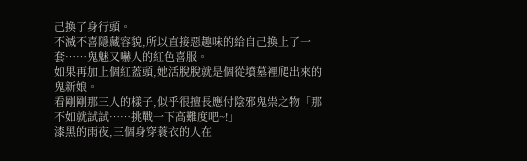己換了身行頭。
不滅不喜隱藏容貌,所以直接惡趣味的給自己換上了一套……鬼魅又嚇人的紅色喜服。
如果再加上個紅蓋頭,她活脫脫就是個從墳墓裡爬出來的鬼新娘。
看剛剛那三人的樣子,似乎很擅長應付陰邪鬼祟之物「那不如就試試……挑戰一下高難度吧~!」
漆黑的雨夜,三個身穿蓑衣的人在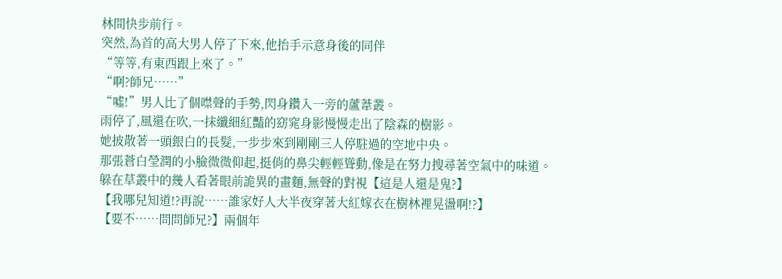林間快步前行。
突然,為首的高大男人停了下來,他抬手示意身後的同伴
“等等,有東西跟上來了。”
“啊?師兄……”
“噓!”男人比了個噤聲的手勢,閃身鑽入一旁的蘆葦叢。
雨停了,風還在吹,一抹纖細紅豔的窈窕身影慢慢走出了陰森的樹影。
她披散著一頭銀白的長髮,一步步來到剛剛三人停駐過的空地中央。
那張蒼白瑩潤的小臉微微仰起,挺俏的鼻尖輕輕聳動,像是在努力搜尋著空氣中的味道。
躲在草叢中的幾人看著眼前詭異的畫麵,無聲的對視【這是人還是鬼?】
【我哪兒知道!?再說……誰家好人大半夜穿著大紅嫁衣在樹林裡晃盪啊!?】
【要不……問問師兄?】兩個年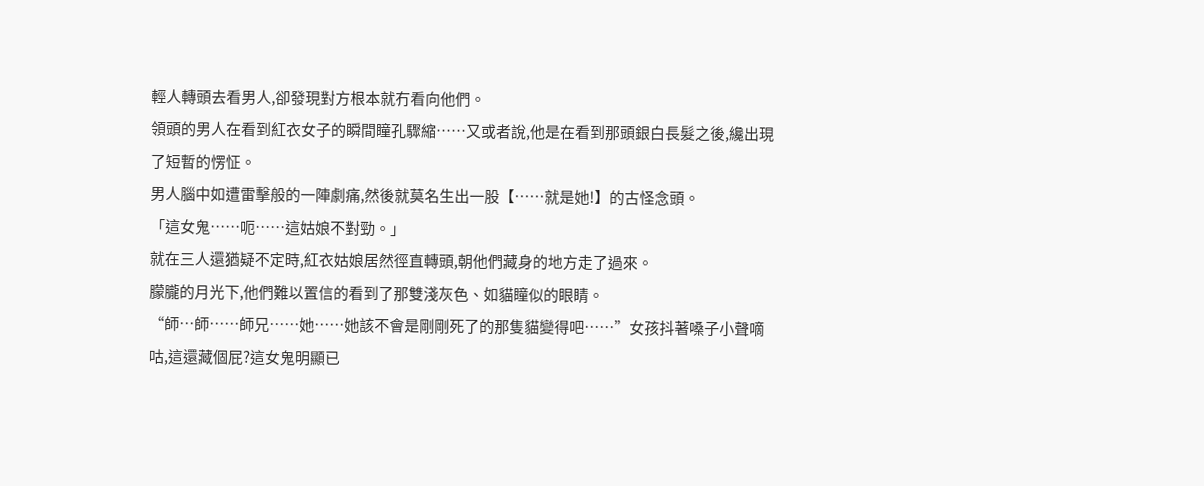輕人轉頭去看男人,卻發現對方根本就冇看向他們。
領頭的男人在看到紅衣女子的瞬間瞳孔驟縮……又或者說,他是在看到那頭銀白長髮之後,纔出現了短暫的愣怔。
男人腦中如遭雷擊般的一陣劇痛,然後就莫名生出一股【……就是她!】的古怪念頭。
「這女鬼……呃……這姑娘不對勁。」
就在三人還猶疑不定時,紅衣姑娘居然徑直轉頭,朝他們藏身的地方走了過來。
朦朧的月光下,他們難以置信的看到了那雙淺灰色、如貓瞳似的眼睛。
“師…師……師兄……她……她該不會是剛剛死了的那隻貓變得吧……”女孩抖著嗓子小聲嘀咕,這還藏個屁?這女鬼明顯已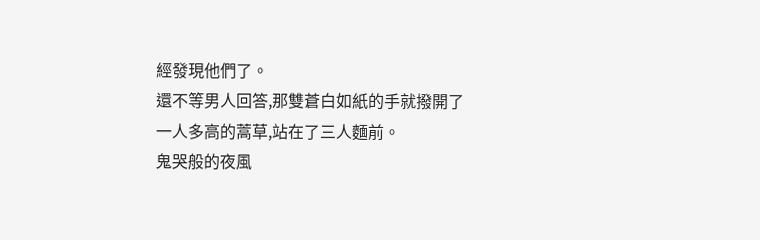經發現他們了。
還不等男人回答,那雙蒼白如紙的手就撥開了一人多高的蒿草,站在了三人麵前。
鬼哭般的夜風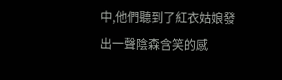中,他們聽到了紅衣姑娘發出一聲陰森含笑的感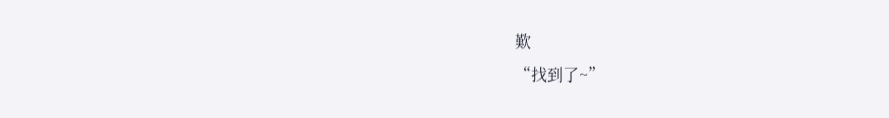歎
“找到了~”